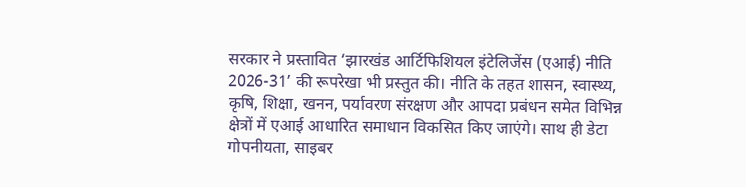सरकार ने प्रस्तावित ‘झारखंड आर्टिफिशियल इंटेलिजेंस (एआई) नीति 2026-31’ की रूपरेखा भी प्रस्तुत की। नीति के तहत शासन, स्वास्थ्य, कृषि, शिक्षा, खनन, पर्यावरण संरक्षण और आपदा प्रबंधन समेत विभिन्न क्षेत्रों में एआई आधारित समाधान विकसित किए जाएंगे। साथ ही डेटा गोपनीयता, साइबर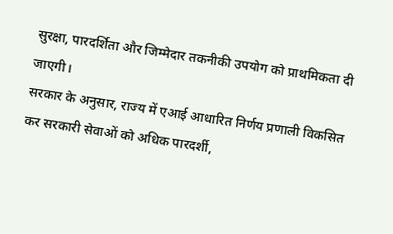सुरक्षा, पारदर्शिता और जिम्मेदार तकनीकी उपयोग को प्राथमिकता दी जाएगी।
सरकार के अनुसार, राज्य में एआई आधारित निर्णय प्रणाली विकसित कर सरकारी सेवाओं को अधिक पारदर्शी,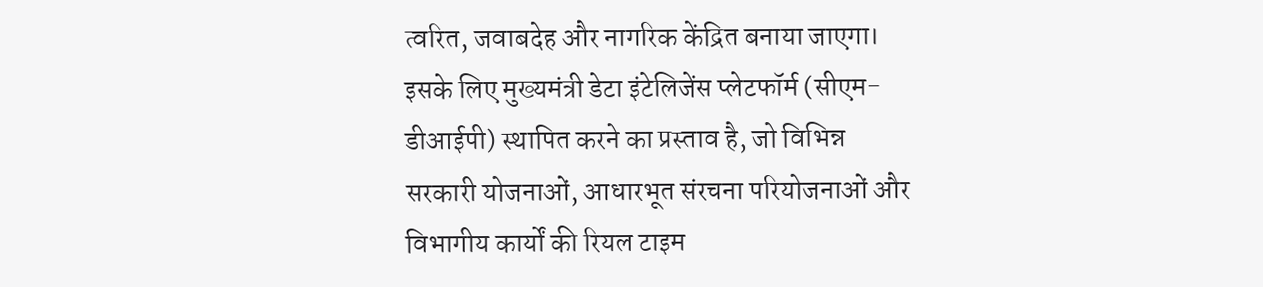त्वरित, जवाबदेह और नागरिक केंद्रित बनाया जाएगा। इसके लिए मुख्यमंत्री डेटा इंटेलिजेंस प्लेटफॉर्म (सीएम-डीआईपी) स्थापित करने का प्रस्ताव है, जो विभिन्न सरकारी योजनाओं, आधारभूत संरचना परियोजनाओं और विभागीय कार्यों की रियल टाइम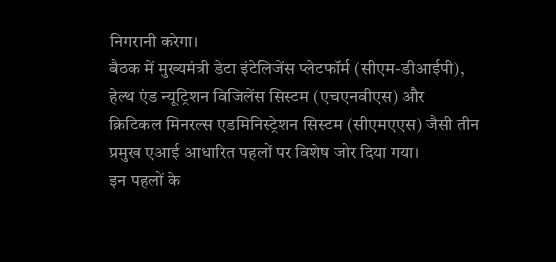निगरानी करेगा।
बैठक में मुख्यमंत्री डेटा इंटेलिजेंस प्लेटफॉर्म (सीएम-डीआईपी), हेल्थ एंड न्यूट्रिशन विजिलेंस सिस्टम (एचएनवीएस) और क्रिटिकल मिनरल्स एडमिनिस्ट्रेशन सिस्टम (सीएमएएस) जैसी तीन प्रमुख एआई आधारित पहलों पर विशेष जोर दिया गया।
इन पहलों के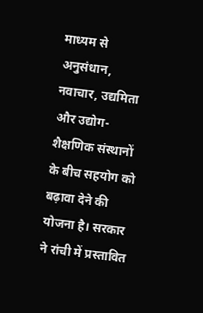माध्यम से अनुसंधान, नवाचार, उद्यमिता और उद्योग-शैक्षणिक संस्थानों के बीच सहयोग को बढ़ावा देने की योजना है। सरकार ने रांची में प्रस्तावित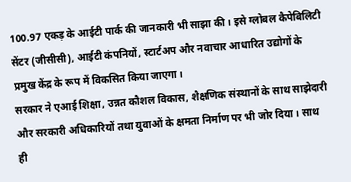100.97 एकड़ के आईटी पार्क की जानकारी भी साझा की। इसे ग्लोबल कैपेबिलिटी सेंटर (जीसीसी), आईटी कंपनियों, स्टार्टअप और नवाचार आधारित उद्योगों के प्रमुख केंद्र के रूप में विकसित किया जाएगा।
सरकार ने एआई शिक्षा, उन्नत कौशल विकास, शैक्षणिक संस्थानों के साथ साझेदारी और सरकारी अधिकारियों तथा युवाओं के क्षमता निर्माण पर भी जोर दिया। साथ ही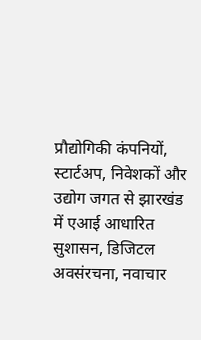प्रौद्योगिकी कंपनियों, स्टार्टअप, निवेशकों और उद्योग जगत से झारखंड में एआई आधारित सुशासन, डिजिटल अवसंरचना, नवाचार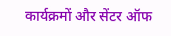कार्यक्रमों और सेंटर ऑफ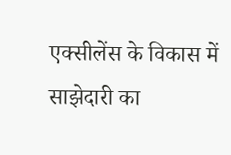एक्सीलेंस के विकास में साझेदारी का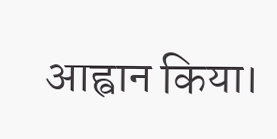आह्वान किया।